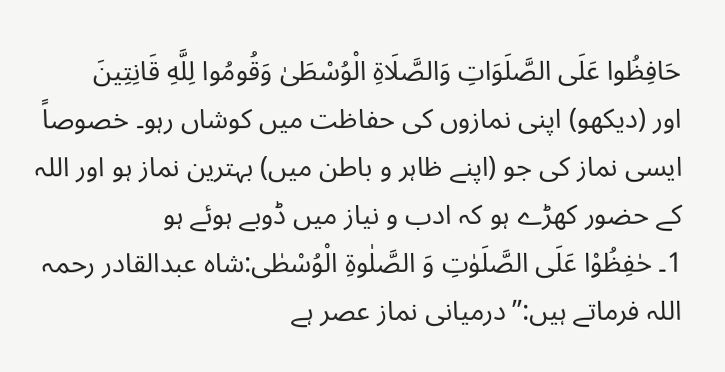حَافِظُوا عَلَى الصَّلَوَاتِ وَالصَّلَاةِ الْوُسْطَىٰ وَقُومُوا لِلَّهِ قَانِتِينَ
اور (دیکھو) اپنی نمازوں کی حفاظت میں کوشاں رہو۔ خصوصاً ایسی نماز کی جو (اپنے ظاہر و باطن میں) بہترین نماز ہو اور اللہ کے حضور کھڑے ہو کہ ادب و نیاز میں ڈوبے ہوئے ہو
1۔ حٰفِظُوْا عَلَى الصَّلَوٰتِ وَ الصَّلٰوةِ الْوُسْطٰى:شاہ عبدالقادر رحمہ اللہ فرماتے ہیں:’’درمیانی نماز عصر ہے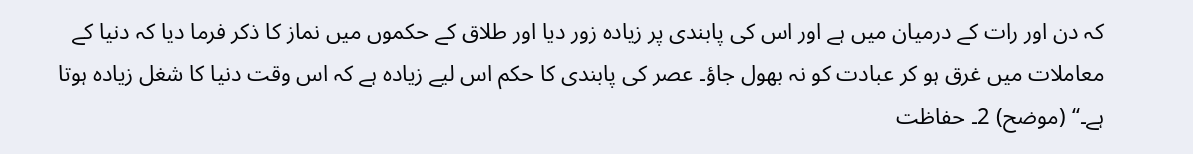کہ دن اور رات کے درمیان میں ہے اور اس کی پابندی پر زیادہ زور دیا اور طلاق کے حکموں میں نماز کا ذکر فرما دیا کہ دنیا کے معاملات میں غرق ہو کر عبادت کو نہ بھول جاؤ۔ عصر کی پابندی کا حکم اس لیے زیادہ ہے کہ اس وقت دنیا کا شغل زیادہ ہوتا ہے۔‘‘ (موضح) 2۔ حفاظت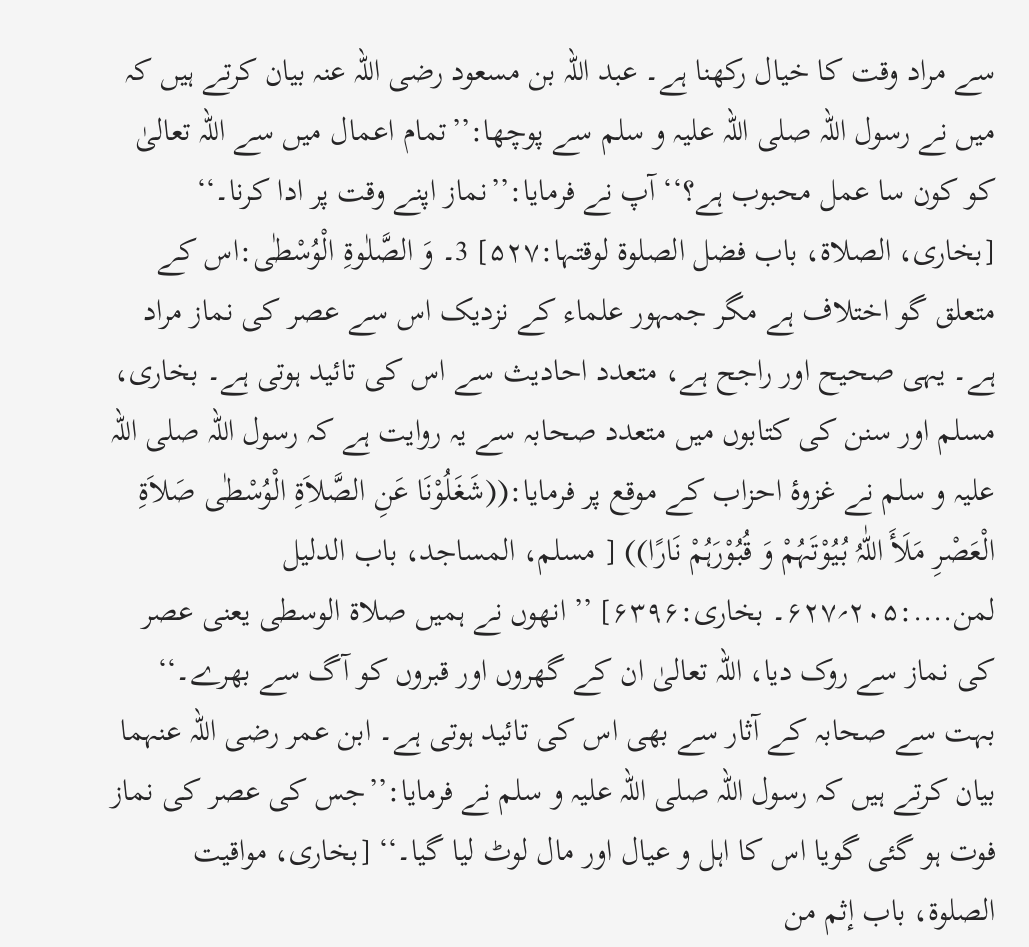سے مراد وقت کا خیال رکھنا ہے۔ عبد اللہ بن مسعود رضی اللہ عنہ بیان کرتے ہیں کہ میں نے رسول اللہ صلی اللہ علیہ و سلم سے پوچھا:’’تمام اعمال میں سے اللہ تعالیٰ کو کون سا عمل محبوب ہے؟‘‘ آپ نے فرمایا:’’نماز اپنے وقت پر ادا کرنا۔‘‘ [بخاری، الصلاۃ، باب فضل الصلوۃ لوقتہا:۵۲۷] 3۔ وَ الصَّلٰوةِ الْوُسْطٰى:اس کے متعلق گو اختلاف ہے مگر جمہور علماء کے نزدیک اس سے عصر کی نماز مراد ہے۔ یہی صحیح اور راجح ہے، متعدد احادیث سے اس کی تائید ہوتی ہے۔ بخاری، مسلم اور سنن کی کتابوں میں متعدد صحابہ سے یہ روایت ہے کہ رسول اللہ صلی اللہ علیہ و سلم نے غزوۂ احزاب کے موقع پر فرمایا:((شَغَلُوْنَا عَنِ الصَّلاَۃِ الْوُسْطٰی صَلاَۃِ الْعَصْرِ مَلَأَ اللّٰہُ بُیُوْتَہُمْ وَ قُبُوْرَہُمْ نَارًا)) [ مسلم، المساجد، باب الدلیل لمن....:۲۰۵؍۶۲۷۔ بخاری:۶۳۹۶] ’’ انھوں نے ہمیں صلاۃ الوسطی یعنی عصر کی نماز سے روک دیا، اللہ تعالیٰ ان کے گھروں اور قبروں کو آگ سے بھرے۔‘‘ بہت سے صحابہ کے آثار سے بھی اس کی تائید ہوتی ہے۔ ابن عمر رضی اللہ عنہما بیان کرتے ہیں کہ رسول اللہ صلی اللہ علیہ و سلم نے فرمایا:’’جس کی عصر کی نماز فوت ہو گئی گویا اس کا اہل و عیال اور مال لوٹ لیا گیا۔‘‘ [بخاری، مواقیت الصلوۃ، باب إثم من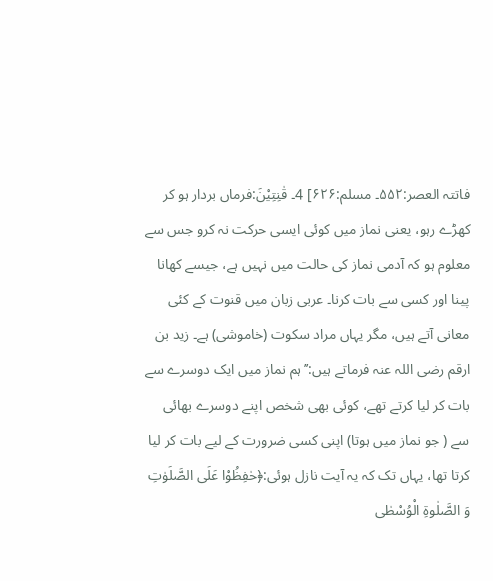فاتتہ العصر:۵۵۲۔ مسلم:۶۲۶] 4۔ قٰنِتِيْنَ:فرماں بردار ہو کر کھڑے رہو، یعنی نماز میں کوئی ایسی حرکت نہ کرو جس سے معلوم ہو کہ آدمی نماز کی حالت میں نہیں ہے، جیسے کھانا پینا اور کسی سے بات کرنا۔ عربی زبان میں قنوت کے کئی معانی آتے ہیں، مگر یہاں مراد سکوت (خاموشی) ہے۔ زید بن ارقم رضی اللہ عنہ فرماتے ہیں:’’ہم نماز میں ایک دوسرے سے بات کر لیا کرتے تھے، کوئی بھی شخص اپنے دوسرے بھائی سے ( جو نماز میں ہوتا) اپنی کسی ضرورت کے لیے بات کر لیا کرتا تھا، یہاں تک کہ یہ آیت نازل ہوئی:﴿حٰفِظُوْا عَلَى الصَّلَوٰتِ وَ الصَّلٰوةِ الْوُسْطٰى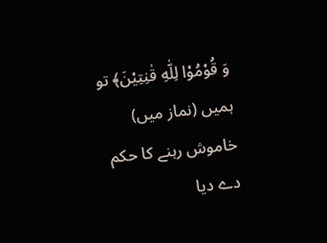وَ قُوْمُوْا لِلّٰهِ قٰنِتِيْنَ﴾ تو ہمیں (نماز میں) خاموش رہنے کا حکم دے دیا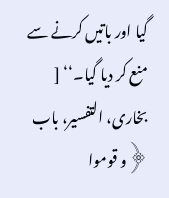گیا اور باتیں کرنے سے منع کر دیا گیا۔‘‘ [ بخاری، التفسیر، باب ﴿و قوموا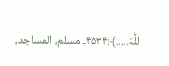للّٰہَ.....﴾:۴۵۳۴۔ مسلم، المساجد،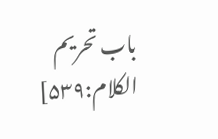باب تحریم الکلام:۵۳۹]